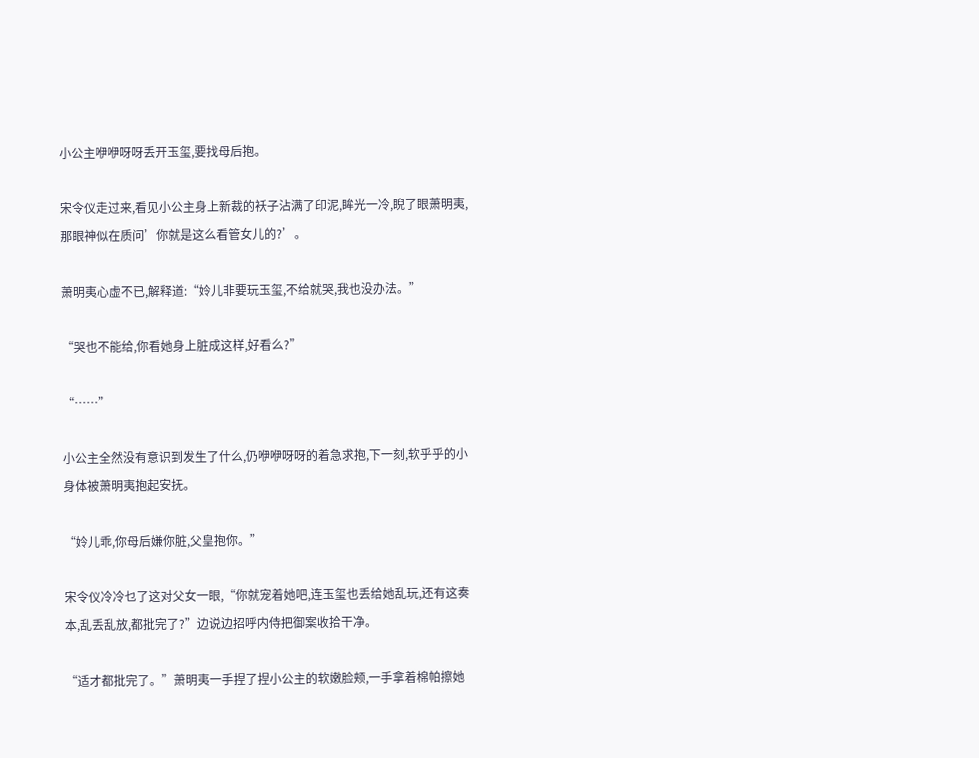小公主咿咿呀呀丢开玉玺,要找母后抱。

宋令仪走过来,看见小公主身上新裁的袄子沾满了印泥,眸光一冷,睨了眼萧明夷,那眼神似在质问’你就是这么看管女儿的?’。

萧明夷心虚不已,解释道:“姈儿非要玩玉玺,不给就哭,我也没办法。”

“哭也不能给,你看她身上脏成这样,好看么?”

“……”

小公主全然没有意识到发生了什么,仍咿咿呀呀的着急求抱,下一刻,软乎乎的小身体被萧明夷抱起安抚。

“姈儿乖,你母后嫌你脏,父皇抱你。”

宋令仪冷冷乜了这对父女一眼,“你就宠着她吧,连玉玺也丢给她乱玩,还有这奏本,乱丢乱放,都批完了?”边说边招呼内侍把御案收拾干净。

“适才都批完了。”萧明夷一手捏了捏小公主的软嫩脸颊,一手拿着棉帕擦她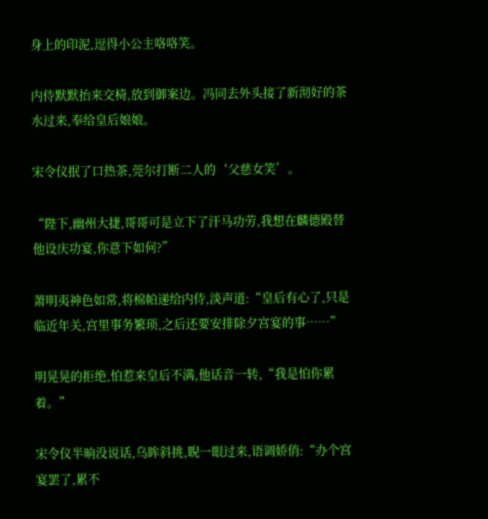身上的印泥,逗得小公主咯咯笑。

内侍默默抬来交椅,放到御案边。冯同去外头接了新沏好的茶水过来,奉给皇后娘娘。

宋令仪抿了口热茶,莞尔打断二人的‘父慈女笑’。

“陛下,幽州大捷,哥哥可是立下了汗马功劳,我想在麟德殿替他设庆功宴,你意下如何?”

萧明夷神色如常,将棉帕递给内侍,淡声道:“皇后有心了,只是临近年关,宫里事务繁琐,之后还要安排除夕宫宴的事……”

明晃晃的拒绝,怕惹来皇后不满,他话音一转,“我是怕你累着。”

宋令仪半晌没说话,乌眸斜挑,睨一眼过来,语调娇俏:“办个宫宴罢了,累不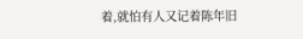着,就怕有人又记着陈年旧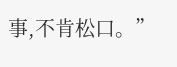事,不肯松口。”